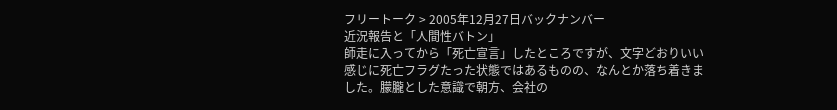フリートーク > 2005年12月27日バックナンバー
近況報告と「人間性バトン」
師走に入ってから「死亡宣言」したところですが、文字どおりいい感じに死亡フラグたった状態ではあるものの、なんとか落ち着きました。朦朧とした意識で朝方、会社の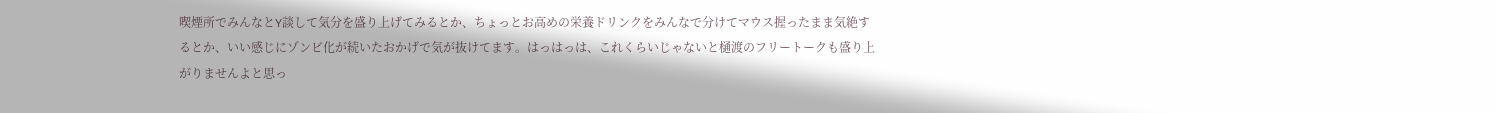喫煙所でみんなとY談して気分を盛り上げてみるとか、ちょっとお高めの栄養ドリンクをみんなで分けてマウス握ったまま気絶するとか、いい感じにゾンビ化が続いたおかげで気が抜けてます。はっはっは、これくらいじゃないと樋渡のフリートークも盛り上がりませんよと思っ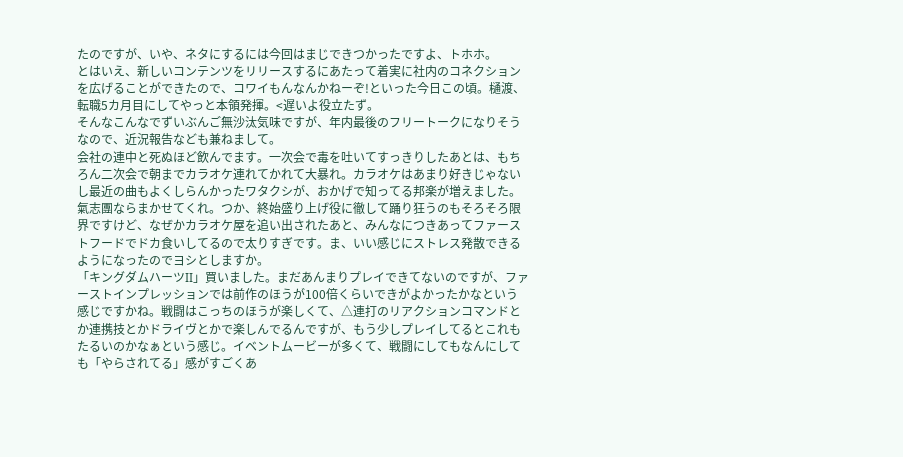たのですが、いや、ネタにするには今回はまじできつかったですよ、トホホ。
とはいえ、新しいコンテンツをリリースするにあたって着実に社内のコネクションを広げることができたので、コワイもんなんかねーぞ!といった今日この頃。樋渡、転職5カ月目にしてやっと本領発揮。<遅いよ役立たず。
そんなこんなでずいぶんご無沙汰気味ですが、年内最後のフリートークになりそうなので、近況報告なども兼ねまして。
会社の連中と死ぬほど飲んでます。一次会で毒を吐いてすっきりしたあとは、もちろん二次会で朝までカラオケ連れてかれて大暴れ。カラオケはあまり好きじゃないし最近の曲もよくしらんかったワタクシが、おかげで知ってる邦楽が増えました。氣志團ならまかせてくれ。つか、終始盛り上げ役に徹して踊り狂うのもそろそろ限界ですけど、なぜかカラオケ屋を追い出されたあと、みんなにつきあってファーストフードでドカ食いしてるので太りすぎです。ま、いい感じにストレス発散できるようになったのでヨシとしますか。
「キングダムハーツII」買いました。まだあんまりプレイできてないのですが、ファーストインプレッションでは前作のほうが100倍くらいできがよかったかなという感じですかね。戦闘はこっちのほうが楽しくて、△連打のリアクションコマンドとか連携技とかドライヴとかで楽しんでるんですが、もう少しプレイしてるとこれもたるいのかなぁという感じ。イベントムービーが多くて、戦闘にしてもなんにしても「やらされてる」感がすごくあ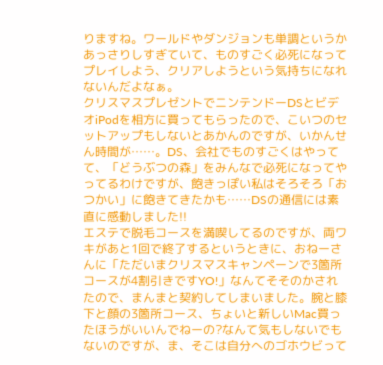りますね。ワールドやダンジョンも単調というかあっさりしすぎていて、ものすごく必死になってプレイしよう、クリアしようという気持ちになれないんだよなぁ。
クリスマスプレゼントでニンテンドーDSとビデオiPodを相方に買ってもらったので、こいつのセットアップもしないとあかんのですが、いかんせん時間が……。DS、会社でものすごくはやってて、「どうぶつの森」をみんなで必死になってやってるわけですが、飽きっぽい私はそろそろ「おつかい」に飽きてきたかも……DSの通信には素直に感動しました!!
エステで脱毛コースを満喫してるのですが、両ワキがあと1回で終了するというときに、おねーさんに「ただいまクリスマスキャンペーンで3箇所コースが4割引きですYO!」なんてそそのかされたので、まんまと契約してしまいました。腕と膝下と顔の3箇所コース、ちょいと新しいMac買ったほうがいいんでねーの?なんて気もしないでもないのですが、ま、そこは自分へのゴホウビって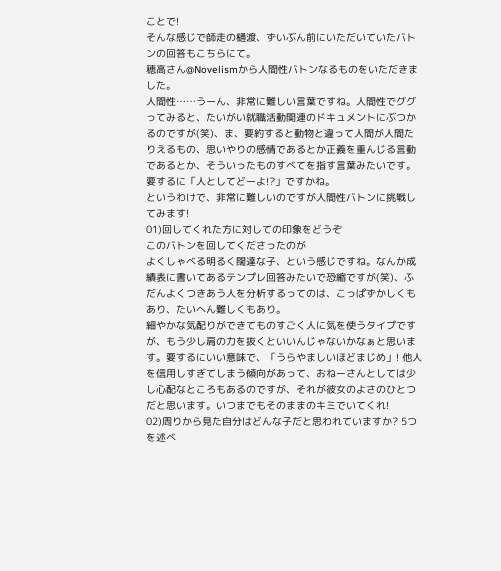ことで!
そんな感じで師走の樋渡、ずいぶん前にいただいていたバトンの回答もこちらにて。
穂高さん@Novelismから人間性バトンなるものをいただきました。
人間性……うーん、非常に難しい言葉ですね。人間性でググってみると、たいがい就職活動関連のドキュメントにぶつかるのですが(笑)、ま、要約すると動物と違って人間が人間たりえるもの、思いやりの感情であるとか正義を重んじる言動であるとか、そういったものすべてを指す言葉みたいです。
要するに「人としてどーよ!?」ですかね。
というわけで、非常に難しいのですが人間性バトンに挑戦してみます!
01)回してくれた方に対しての印象をどうぞ
このバトンを回してくださったのが
よくしゃべる明るく闊達な子、という感じですね。なんか成績表に書いてあるテンプレ回答みたいで恐縮ですが(笑)、ふだんよくつきあう人を分析するってのは、こっぱずかしくもあり、たいへん難しくもあり。
細やかな気配りができてものすごく人に気を使うタイプですが、もう少し肩の力を抜くといいんじゃないかなぁと思います。要するにいい意味で、「うらやましいほどまじめ」! 他人を信用しすぎてしまう傾向があって、おねーさんとしては少し心配なところもあるのですが、それが彼女のよさのひとつだと思います。いつまでもそのままのキミでいてくれ!
02)周りから見た自分はどんな子だと思われていますか? 5つを述べ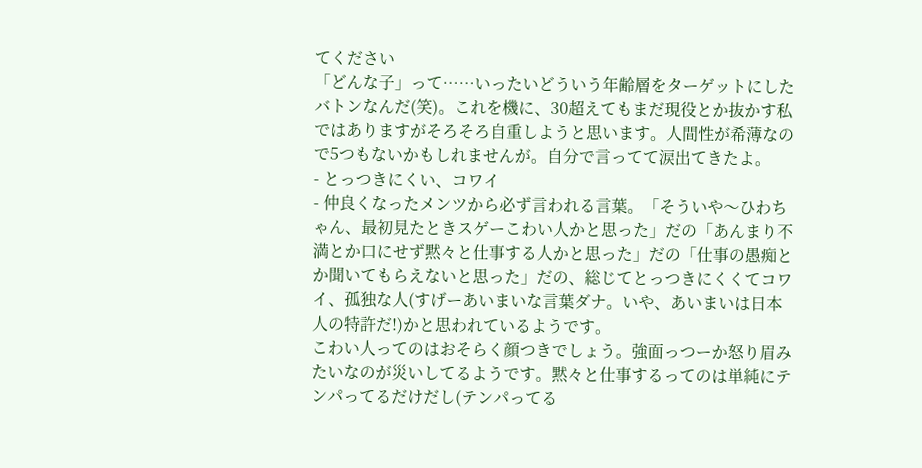てください
「どんな子」って……いったいどういう年齢層をターゲットにしたバトンなんだ(笑)。これを機に、30超えてもまだ現役とか抜かす私ではありますがそろそろ自重しようと思います。人間性が希薄なので5つもないかもしれませんが。自分で言ってて涙出てきたよ。
- とっつきにくい、コワイ
- 仲良くなったメンツから必ず言われる言葉。「そういや〜ひわちゃん、最初見たときスゲーこわい人かと思った」だの「あんまり不満とか口にせず黙々と仕事する人かと思った」だの「仕事の愚痴とか聞いてもらえないと思った」だの、総じてとっつきにくくてコワイ、孤独な人(すげーあいまいな言葉ダナ。いや、あいまいは日本人の特許だ!)かと思われているようです。
こわい人ってのはおそらく顔つきでしょう。強面っつーか怒り眉みたいなのが災いしてるようです。黙々と仕事するってのは単純にテンパってるだけだし(テンパってる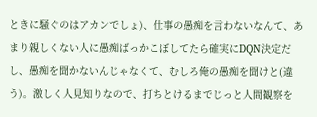ときに騒ぐのはアカンでしょ)、仕事の愚痴を言わないなんて、あまり親しくない人に愚痴ばっかこぼしてたら確実にDQN決定だし、愚痴を聞かないんじゃなくて、むしろ俺の愚痴を聞けと(違う)。激しく人見知りなので、打ちとけるまでじっと人間観察を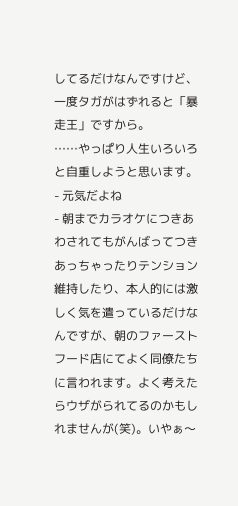してるだけなんですけど、一度タガがはずれると「暴走王」ですから。
……やっぱり人生いろいろと自重しようと思います。 - 元気だよね
- 朝までカラオケにつきあわされてもがんばってつきあっちゃったりテンション維持したり、本人的には激しく気を遣っているだけなんですが、朝のファーストフード店にてよく同僚たちに言われます。よく考えたらウザがられてるのかもしれませんが(笑)。いやぁ〜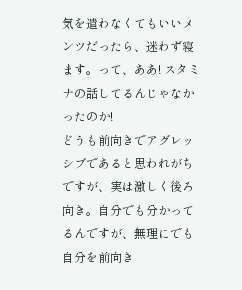気を遣わなくてもいいメンツだったら、迷わず寝ます。って、ああ! スタミナの話してるんじゃなかったのか!
どうも前向きでアグレッシブであると思われがちですが、実は激しく後ろ向き。自分でも分かってるんですが、無理にでも自分を前向き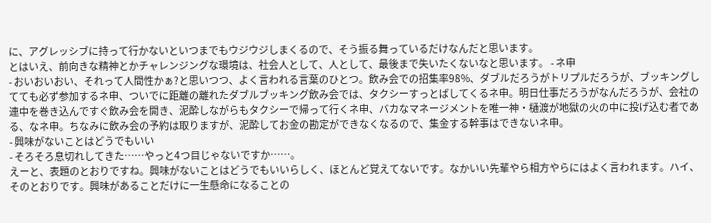に、アグレッシブに持って行かないといつまでもウジウジしまくるので、そう振る舞っているだけなんだと思います。
とはいえ、前向きな精神とかチャレンジングな環境は、社会人として、人として、最後まで失いたくないなと思います。 - ネ申
- おいおいおい、それって人間性かぁ?と思いつつ、よく言われる言葉のひとつ。飲み会での招集率98%、ダブルだろうがトリプルだろうが、ブッキングしてても必ず参加するネ申、ついでに距離の離れたダブルブッキング飲み会では、タクシーすっとばしてくるネ申。明日仕事だろうがなんだろうが、会社の連中を巻き込んですぐ飲み会を開き、泥酔しながらもタクシーで帰って行くネ申、バカなマネージメントを唯一神・樋渡が地獄の火の中に投げ込む者である、なネ申。ちなみに飲み会の予約は取りますが、泥酔してお金の勘定ができなくなるので、集金する幹事はできないネ申。
- 興味がないことはどうでもいい
- そろそろ息切れしてきた……やっと4つ目じゃないですか……。
えーと、表題のとおりですね。興味がないことはどうでもいいらしく、ほとんど覚えてないです。なかいい先輩やら相方やらにはよく言われます。ハイ、そのとおりです。興味があることだけに一生懸命になることの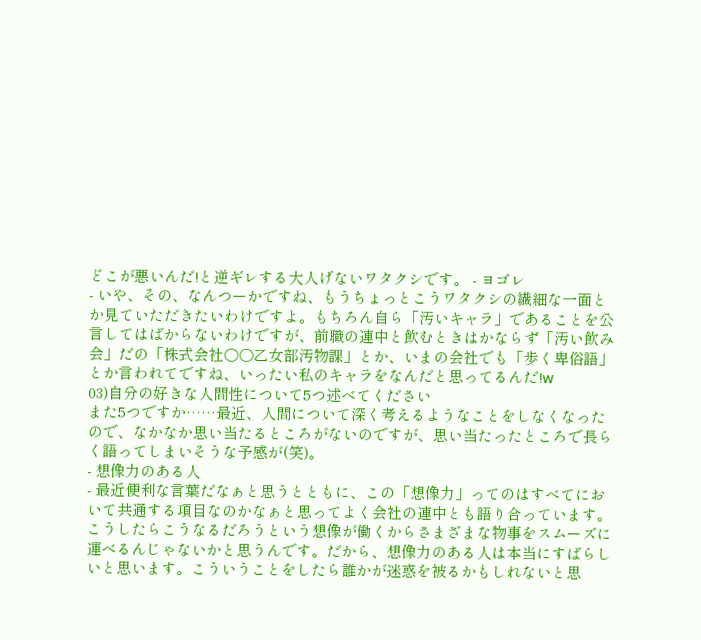どこが悪いんだ!と逆ギレする大人げないワタクシです。 - ヨゴレ
- いや、その、なんつーかですね、もうちょっとこうワタクシの繊細な一面とか見ていただきたいわけですよ。もちろん自ら「汚いキャラ」であることを公言してはばからないわけですが、前職の連中と飲むときはかならず「汚い飲み会」だの「株式会社○○乙女部汚物課」とか、いまの会社でも「歩く卑俗語」とか言われてですね、いったい私のキャラをなんだと思ってるんだ!w
03)自分の好きな人間性について5つ述べてください
また5つですか……最近、人間について深く考えるようなことをしなくなったので、なかなか思い当たるところがないのですが、思い当たったところで長らく語ってしまいそうな予感が(笑)。
- 想像力のある人
- 最近便利な言葉だなぁと思うとともに、この「想像力」ってのはすべてにおいて共通する項目なのかなぁと思ってよく会社の連中とも語り合っています。こうしたらこうなるだろうという想像が働くからさまざまな物事をスムーズに運べるんじゃないかと思うんです。だから、想像力のある人は本当にすばらしいと思います。こういうことをしたら誰かが迷惑を被るかもしれないと思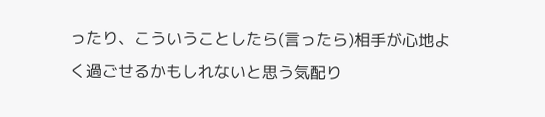ったり、こういうことしたら(言ったら)相手が心地よく過ごせるかもしれないと思う気配り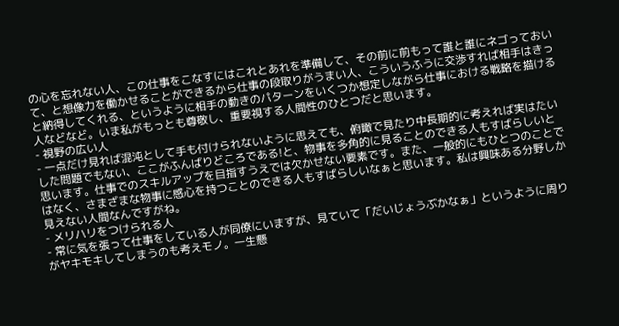の心を忘れない人、この仕事をこなすにはこれとあれを準備して、その前に前もって誰と誰にネゴっておいて、と想像力を働かせることができるから仕事の段取りがうまい人、こういうふうに交渉すれば相手はきっと納得してくれる、というように相手の動きのパターンをいくつか想定しながら仕事における戦略を描ける人などなど。いま私がもっとも尊敬し、重要視する人間性のひとつだと思います。
- 視野の広い人
- 一点だけ見れば混沌として手も付けられないように思えても、俯瞰で見たり中長期的に考えれば実はたいした問題でもない、ここがふんばりどころである!と、物事を多角的に見ることのできる人もすばらしいと思います。仕事でのスキルアップを目指すうえでは欠かせない要素です。また、一般的にもひとつのことではなく、さまざまな物事に感心を持つことのできる人もすばらしいなぁと思います。私は興味ある分野しか見えない人間なんですがね。
- メリハリをつけられる人
- 常に気を張って仕事をしている人が同僚にいますが、見ていて「だいじょうぶかなぁ」というように周りがヤキモキしてしまうのも考えモノ。一生懸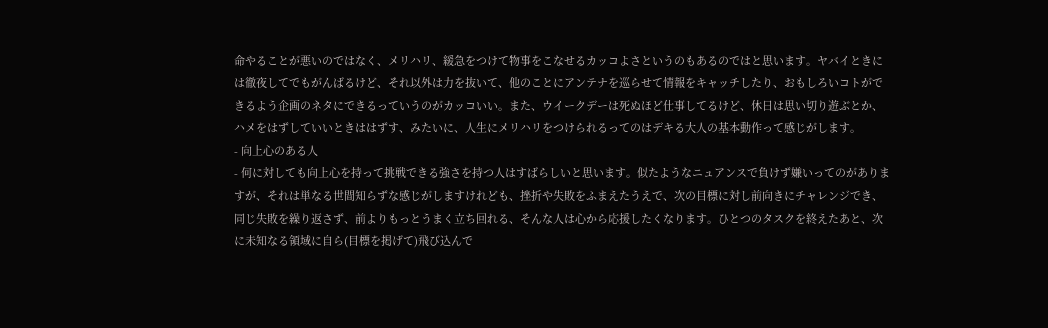命やることが悪いのではなく、メリハリ、緩急をつけて物事をこなせるカッコよさというのもあるのではと思います。ヤバイときには徹夜してでもがんばるけど、それ以外は力を抜いて、他のことにアンテナを巡らせて情報をキャッチしたり、おもしろいコトができるよう企画のネタにできるっていうのがカッコいい。また、ウイークデーは死ぬほど仕事してるけど、休日は思い切り遊ぶとか、ハメをはずしていいときははずす、みたいに、人生にメリハリをつけられるってのはデキる大人の基本動作って感じがします。
- 向上心のある人
- 何に対しても向上心を持って挑戦できる強さを持つ人はすばらしいと思います。似たようなニュアンスで負けず嫌いってのがありますが、それは単なる世間知らずな感じがしますけれども、挫折や失敗をふまえたうえで、次の目標に対し前向きにチャレンジでき、同じ失敗を繰り返さず、前よりもっとうまく立ち回れる、そんな人は心から応援したくなります。ひとつのタスクを終えたあと、次に未知なる領域に自ら(目標を掲げて)飛び込んで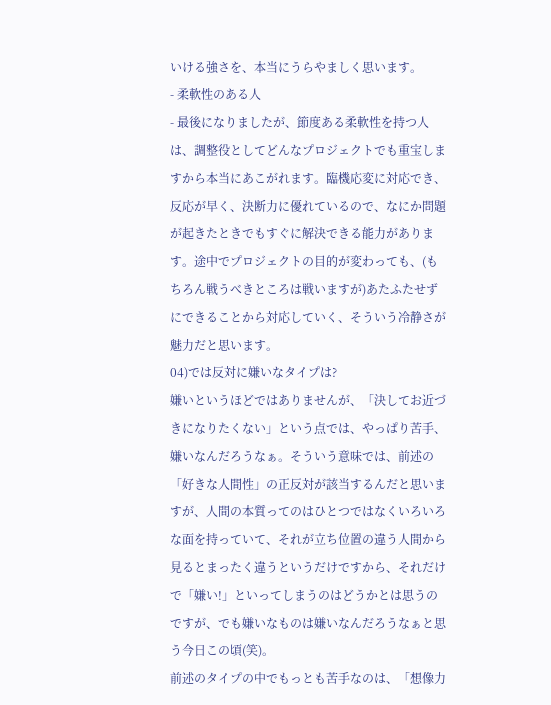いける強さを、本当にうらやましく思います。
- 柔軟性のある人
- 最後になりましたが、節度ある柔軟性を持つ人は、調整役としてどんなプロジェクトでも重宝しますから本当にあこがれます。臨機応変に対応でき、反応が早く、決断力に優れているので、なにか問題が起きたときでもすぐに解決できる能力があります。途中でプロジェクトの目的が変わっても、(もちろん戦うべきところは戦いますが)あたふたせずにできることから対応していく、そういう冷静さが魅力だと思います。
04)では反対に嫌いなタイプは?
嫌いというほどではありませんが、「決してお近づきになりたくない」という点では、やっぱり苦手、嫌いなんだろうなぁ。そういう意味では、前述の「好きな人間性」の正反対が該当するんだと思いますが、人間の本質ってのはひとつではなくいろいろな面を持っていて、それが立ち位置の違う人間から見るとまったく違うというだけですから、それだけで「嫌い!」といってしまうのはどうかとは思うのですが、でも嫌いなものは嫌いなんだろうなぁと思う今日この頃(笑)。
前述のタイプの中でもっとも苦手なのは、「想像力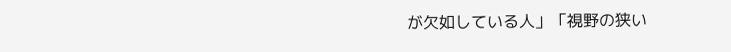が欠如している人」「視野の狭い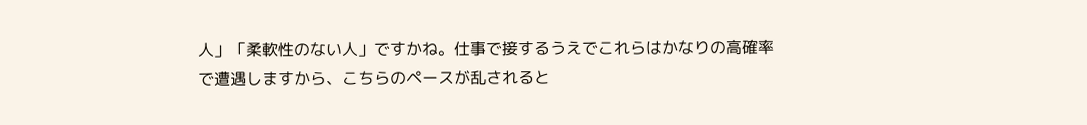人」「柔軟性のない人」ですかね。仕事で接するうえでこれらはかなりの高確率で遭遇しますから、こちらのペースが乱されると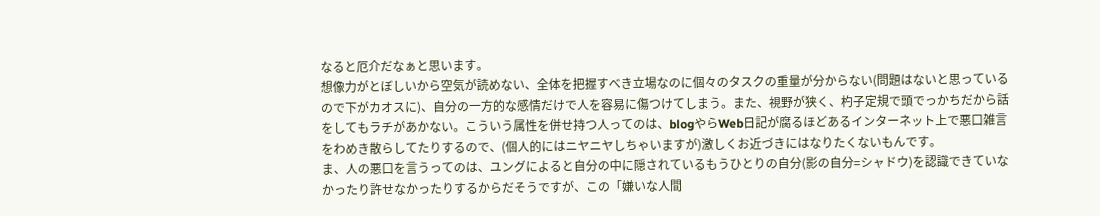なると厄介だなぁと思います。
想像力がとぼしいから空気が読めない、全体を把握すべき立場なのに個々のタスクの重量が分からない(問題はないと思っているので下がカオスに)、自分の一方的な感情だけで人を容易に傷つけてしまう。また、視野が狭く、杓子定規で頭でっかちだから話をしてもラチがあかない。こういう属性を併せ持つ人ってのは、blogやらWeb日記が腐るほどあるインターネット上で悪口雑言をわめき散らしてたりするので、(個人的にはニヤニヤしちゃいますが)激しくお近づきにはなりたくないもんです。
ま、人の悪口を言うってのは、ユングによると自分の中に隠されているもうひとりの自分(影の自分=シャドウ)を認識できていなかったり許せなかったりするからだそうですが、この「嫌いな人間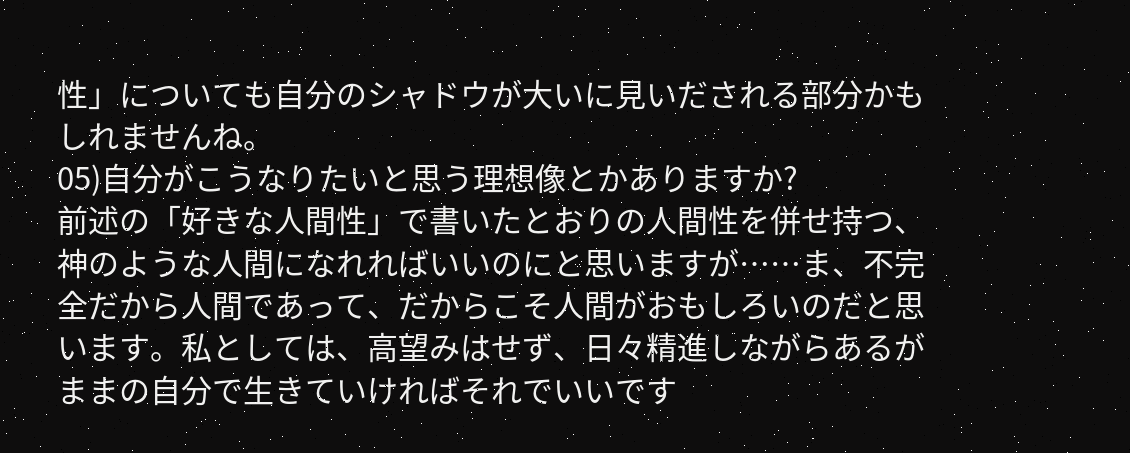性」についても自分のシャドウが大いに見いだされる部分かもしれませんね。
05)自分がこうなりたいと思う理想像とかありますか?
前述の「好きな人間性」で書いたとおりの人間性を併せ持つ、神のような人間になれればいいのにと思いますが……ま、不完全だから人間であって、だからこそ人間がおもしろいのだと思います。私としては、高望みはせず、日々精進しながらあるがままの自分で生きていければそれでいいです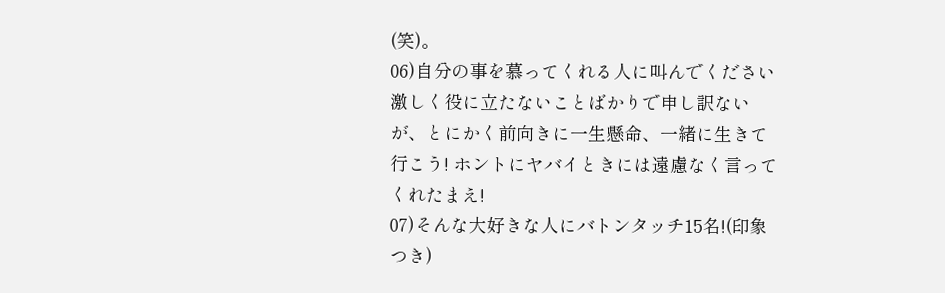(笑)。
06)自分の事を慕ってくれる人に叫んでください
激しく役に立たないことばかりで申し訳ないが、とにかく前向きに一生懸命、一緒に生きて行こう! ホントにヤバイときには遠慮なく言ってくれたまえ!
07)そんな大好きな人にバトンタッチ15名!(印象つき)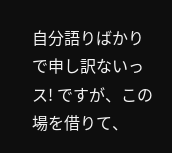自分語りばかりで申し訳ないっス! ですが、この場を借りて、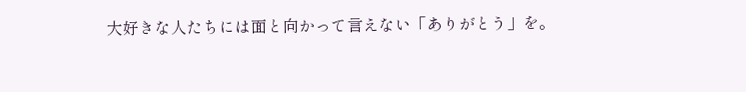大好きな人たちには面と向かって言えない「ありがとう」を。